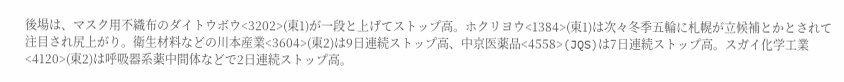後場は、マスク用不織布のダイトウボウ<3202>(東1)が一段と上げてストップ高。ホクリヨウ<1384>(東1)は次々冬季五輪に札幌が立候補とかとされて注目され尻上がり。衛生材料などの川本産業<3604>(東2)は9日連続ストップ高、中京医薬品<4558>(JQS)は7日連続ストップ高。スガイ化学工業<4120>(東2)は呼吸器系薬中間体などで2日連続ストップ高。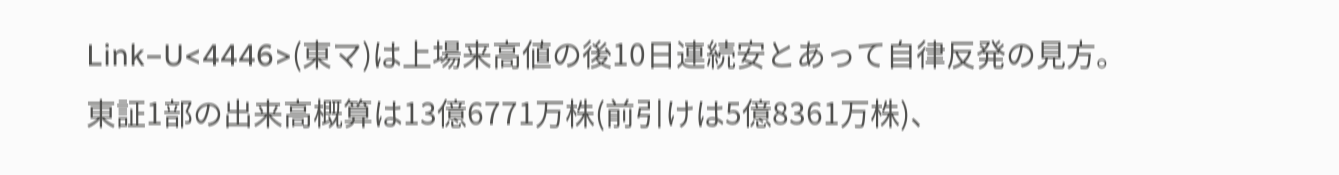Link−U<4446>(東マ)は上場来高値の後10日連続安とあって自律反発の見方。
東証1部の出来高概算は13億6771万株(前引けは5億8361万株)、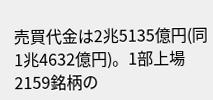売買代金は2兆5135億円(同1兆4632億円)。1部上場2159銘柄の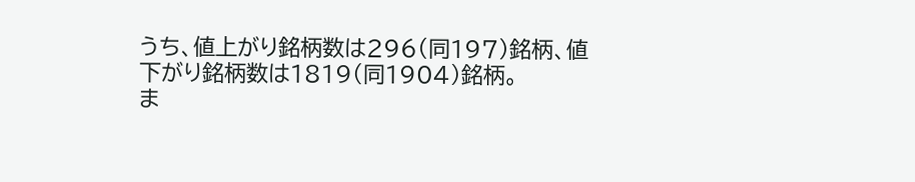うち、値上がり銘柄数は296(同197)銘柄、値下がり銘柄数は1819(同1904)銘柄。
ま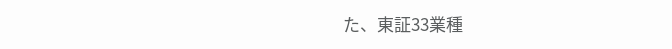た、東証33業種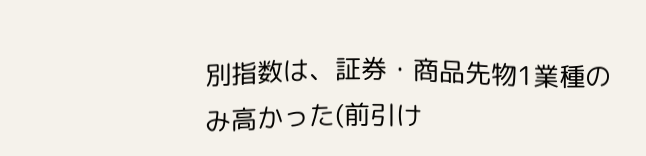別指数は、証券・商品先物1業種のみ高かった(前引け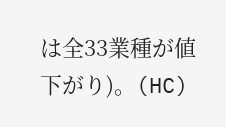は全33業種が値下がり)。(HC)